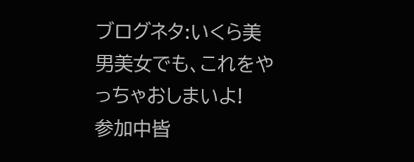ブログネタ:いくら美男美女でも、これをやっちゃおしまいよ!
参加中皆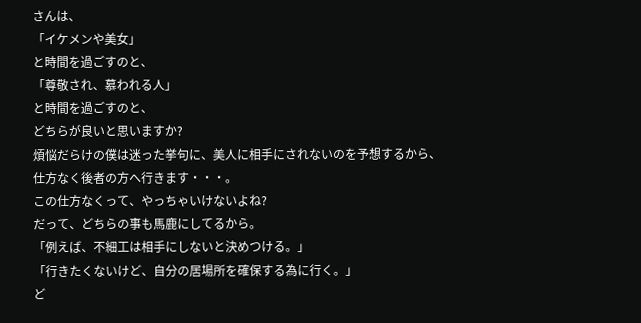さんは、
「イケメンや美女」
と時間を過ごすのと、
「尊敬され、慕われる人」
と時間を過ごすのと、
どちらが良いと思いますか?
煩悩だらけの僕は迷った挙句に、美人に相手にされないのを予想するから、
仕方なく後者の方へ行きます・・・。
この仕方なくって、やっちゃいけないよね?
だって、どちらの事も馬鹿にしてるから。
「例えば、不細工は相手にしないと決めつける。」
「行きたくないけど、自分の居場所を確保する為に行く。」
ど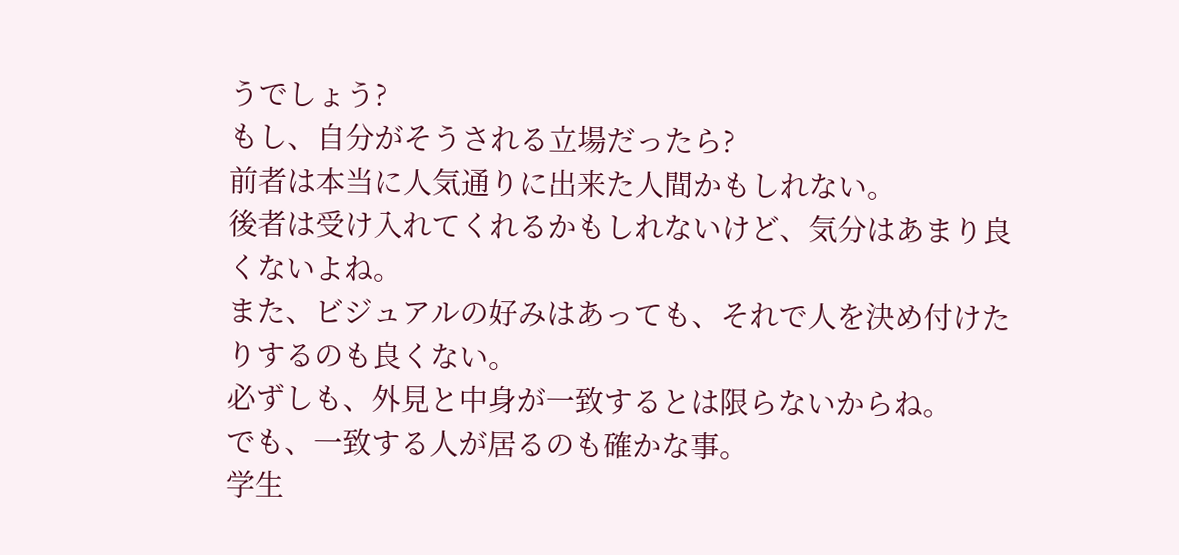うでしょう?
もし、自分がそうされる立場だったら?
前者は本当に人気通りに出来た人間かもしれない。
後者は受け入れてくれるかもしれないけど、気分はあまり良くないよね。
また、ビジュアルの好みはあっても、それで人を決め付けたりするのも良くない。
必ずしも、外見と中身が一致するとは限らないからね。
でも、一致する人が居るのも確かな事。
学生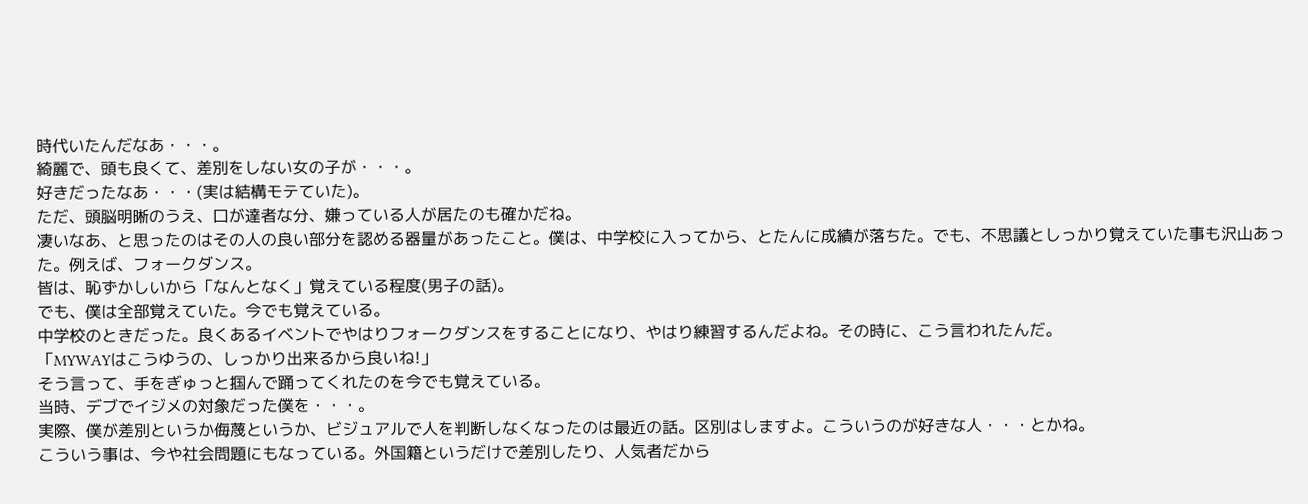時代いたんだなあ・・・。
綺麗で、頭も良くて、差別をしない女の子が・・・。
好きだったなあ・・・(実は結構モテていた)。
ただ、頭脳明晰のうえ、口が達者な分、嫌っている人が居たのも確かだね。
凄いなあ、と思ったのはその人の良い部分を認める器量があったこと。僕は、中学校に入ってから、とたんに成績が落ちた。でも、不思議としっかり覚えていた事も沢山あった。例えば、フォークダンス。
皆は、恥ずかしいから「なんとなく」覚えている程度(男子の話)。
でも、僕は全部覚えていた。今でも覚えている。
中学校のときだった。良くあるイベントでやはりフォークダンスをすることになり、やはり練習するんだよね。その時に、こう言われたんだ。
「MYWAYはこうゆうの、しっかり出来るから良いね!」
そう言って、手をぎゅっと掴んで踊ってくれたのを今でも覚えている。
当時、デブでイジメの対象だった僕を・・・。
実際、僕が差別というか侮蔑というか、ビジュアルで人を判断しなくなったのは最近の話。区別はしますよ。こういうのが好きな人・・・とかね。
こういう事は、今や社会問題にもなっている。外国籍というだけで差別したり、人気者だから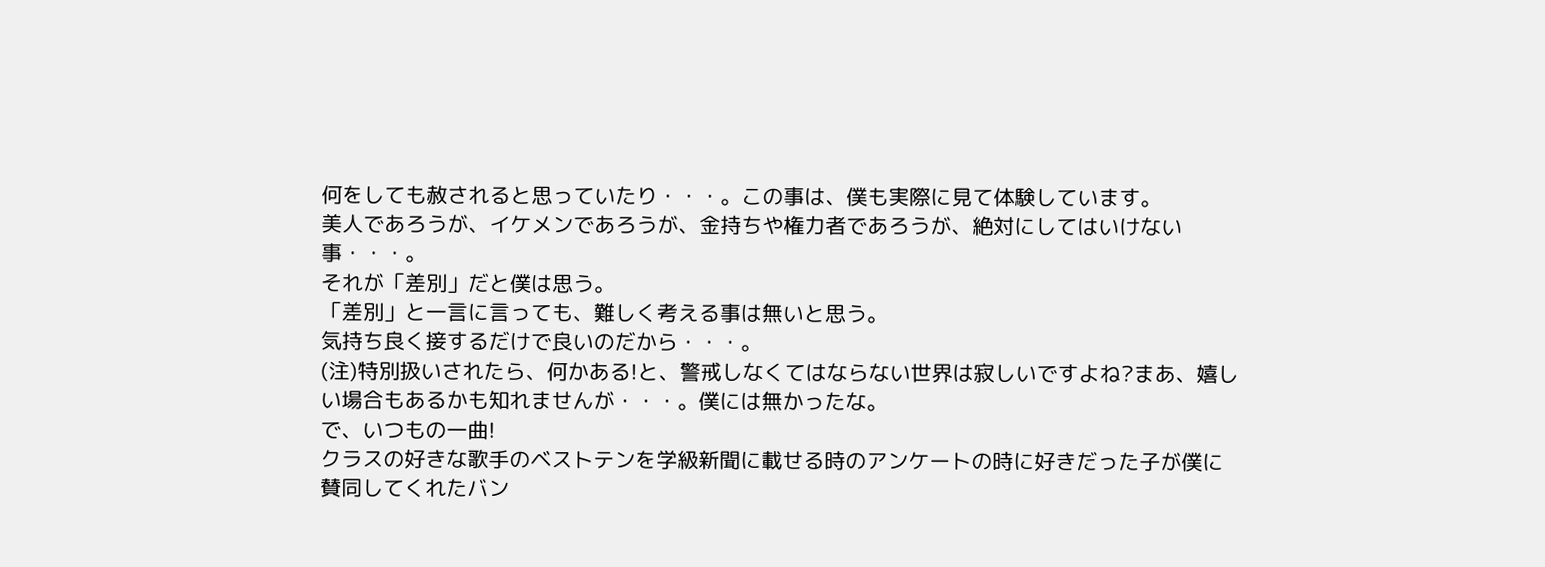何をしても赦されると思っていたり・・・。この事は、僕も実際に見て体験しています。
美人であろうが、イケメンであろうが、金持ちや権力者であろうが、絶対にしてはいけない事・・・。
それが「差別」だと僕は思う。
「差別」と一言に言っても、難しく考える事は無いと思う。
気持ち良く接するだけで良いのだから・・・。
(注)特別扱いされたら、何かある!と、警戒しなくてはならない世界は寂しいですよね?まあ、嬉しい場合もあるかも知れませんが・・・。僕には無かったな。
で、いつもの一曲!
クラスの好きな歌手のベストテンを学級新聞に載せる時のアンケートの時に好きだった子が僕に賛同してくれたバン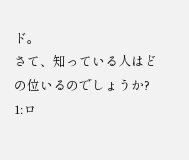ド。
さて、知っている人はどの位いるのでしょうか?
1:ロ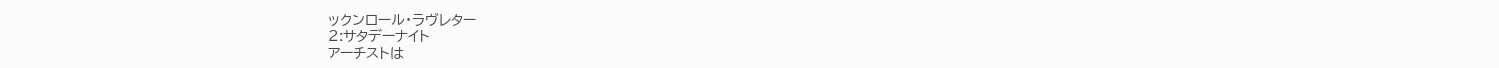ックンロール・ラヴレター
2:サタデーナイト
アーチストは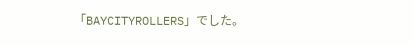「BAYCITYROLLERS」でした。